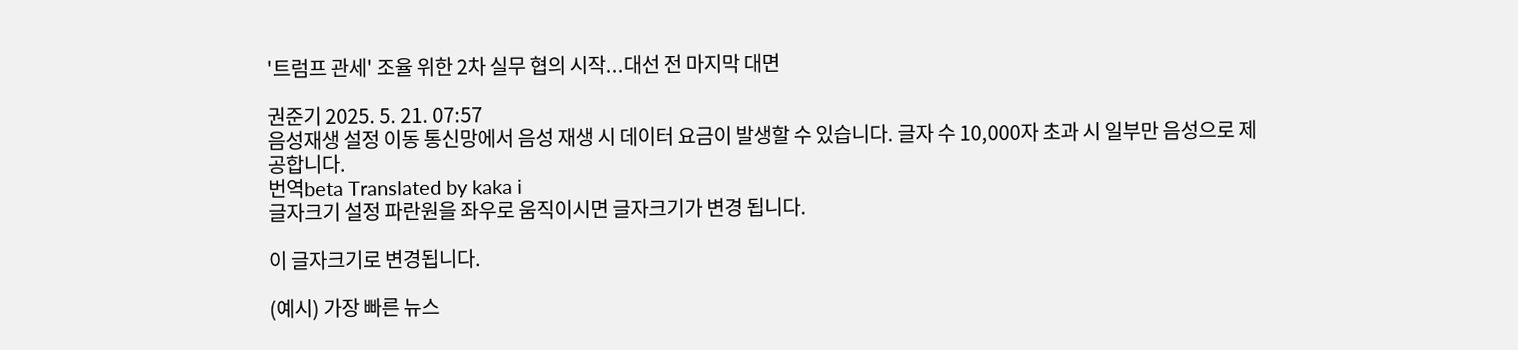'트럼프 관세' 조율 위한 2차 실무 협의 시작...대선 전 마지막 대면

권준기 2025. 5. 21. 07:57
음성재생 설정 이동 통신망에서 음성 재생 시 데이터 요금이 발생할 수 있습니다. 글자 수 10,000자 초과 시 일부만 음성으로 제공합니다.
번역beta Translated by kaka i
글자크기 설정 파란원을 좌우로 움직이시면 글자크기가 변경 됩니다.

이 글자크기로 변경됩니다.

(예시) 가장 빠른 뉴스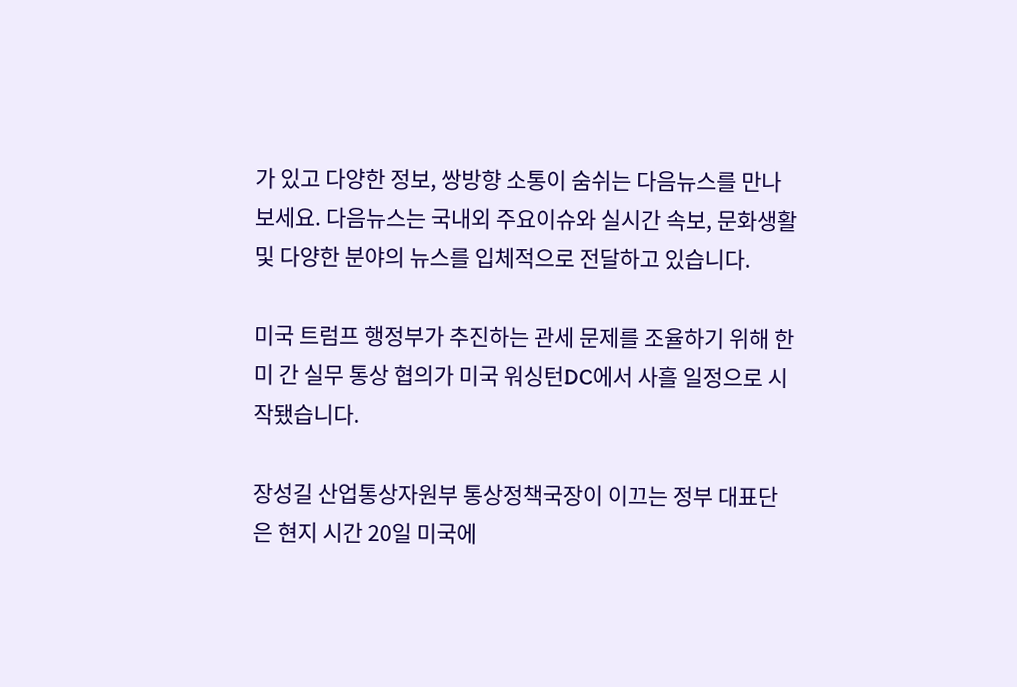가 있고 다양한 정보, 쌍방향 소통이 숨쉬는 다음뉴스를 만나보세요. 다음뉴스는 국내외 주요이슈와 실시간 속보, 문화생활 및 다양한 분야의 뉴스를 입체적으로 전달하고 있습니다.

미국 트럼프 행정부가 추진하는 관세 문제를 조율하기 위해 한미 간 실무 통상 협의가 미국 워싱턴DC에서 사흘 일정으로 시작됐습니다.

장성길 산업통상자원부 통상정책국장이 이끄는 정부 대표단은 현지 시간 20일 미국에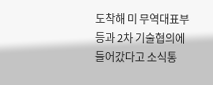도착해 미 무역대표부 등과 2차 기술협의에 들어갔다고 소식통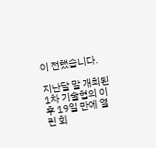이 전했습니다.

지난달 말 개최된 1차 기술협의 이후 19일 만에 열린 회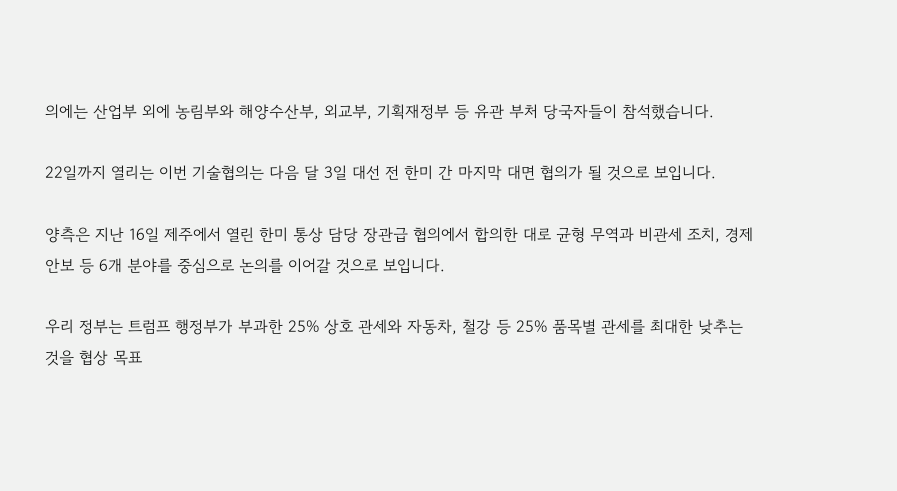의에는 산업부 외에 농림부와 해양수산부, 외교부, 기획재정부 등 유관 부처 당국자들이 참석했습니다.

22일까지 열리는 이번 기술협의는 다음 달 3일 대선 전 한미 간 마지막 대면 협의가 될 것으로 보입니다.

양측은 지난 16일 제주에서 열린 한미 통상 담당 장관급 협의에서 합의한 대로 균형 무역과 비관세 조치, 경제 안보 등 6개 분야를 중심으로 논의를 이어갈 것으로 보입니다.

우리 정부는 트럼프 행정부가 부과한 25% 상호 관세와 자동차, 철강 등 25% 품목별 관세를 최대한 낮추는 것을 협상 목표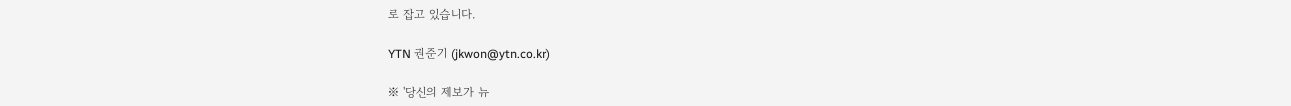로 잡고 있습니다.

YTN 권준기 (jkwon@ytn.co.kr)

※ '당신의 제보가 뉴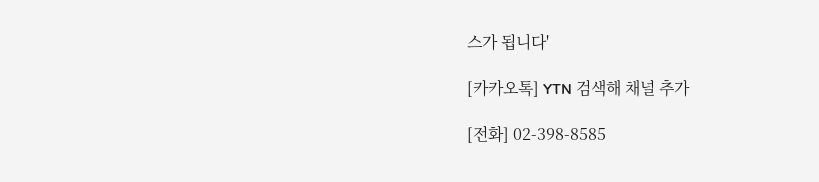스가 됩니다'

[카카오톡] YTN 검색해 채널 추가

[전화] 02-398-8585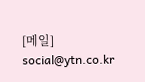[메일] social@ytn.co.kr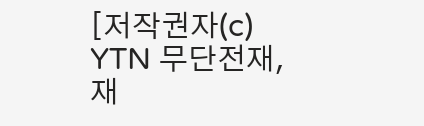[저작권자(c) YTN 무단전재, 재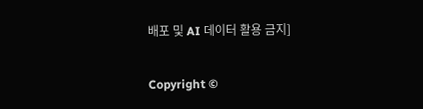배포 및 AI 데이터 활용 금지]

Copyright ©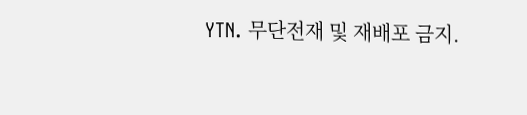YTN. 무단전재 및 재배포 금지.